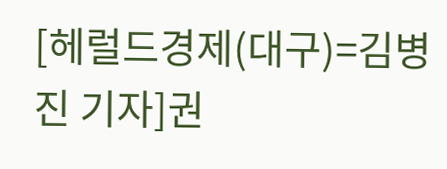[헤럴드경제(대구)=김병진 기자]권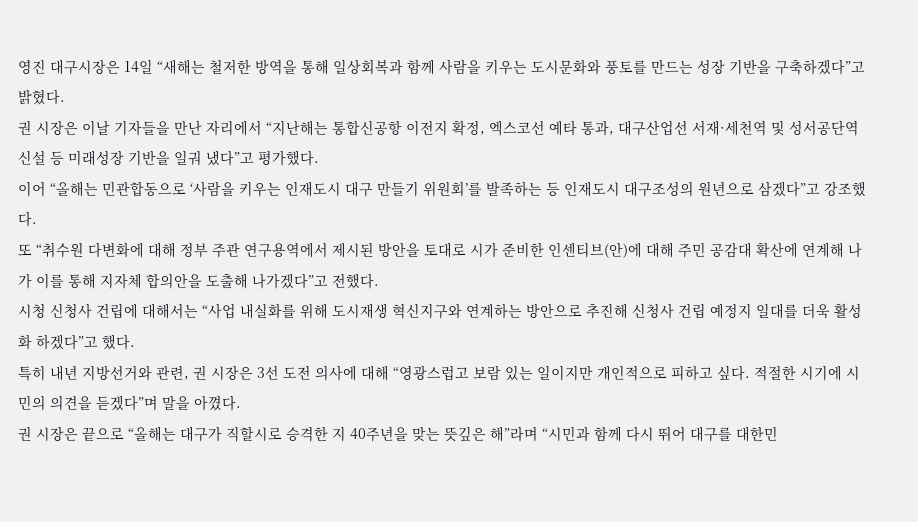영진 대구시장은 14일 “새해는 철저한 방역을 통해 일상회복과 함께 사람을 키우는 도시문화와 풍토를 만드는 성장 기반을 구축하겠다”고 밝혔다.
권 시장은 이날 기자들을 만난 자리에서 “지난해는 통합신공항 이전지 확정, 엑스코선 예타 통과, 대구산업선 서재·세천역 및 성서공단역 신설 등 미래성장 기반을 일궈 냈다”고 평가했다.
이어 “올해는 민관합동으로 ‘사람을 키우는 인재도시 대구 만들기 위원회’를 발족하는 등 인재도시 대구조성의 원년으로 삼겠다”고 강조했다.
또 “취수원 다변화에 대해 정부 주관 연구용역에서 제시된 방안을 토대로 시가 준비한 인센티브(안)에 대해 주민 공감대 확산에 연계해 나가 이를 통해 지자체 합의안을 도출해 나가겠다”고 전했다.
시청 신청사 건립에 대해서는 “사업 내실화를 위해 도시재생 혁신지구와 연계하는 방안으로 추진해 신청사 건립 예정지 일대를 더욱 활성화 하겠다”고 했다.
특히 내년 지방선거와 관련, 권 시장은 3선 도전 의사에 대해 “영광스럽고 보람 있는 일이지만 개인적으로 피하고 싶다. 적절한 시기에 시민의 의견을 듣겠다”며 말을 아꼈다.
권 시장은 끝으로 “올해는 대구가 직할시로 승격한 지 40주년을 맞는 뜻깊은 해”라며 “시민과 함께 다시 뛰어 대구를 대한민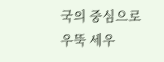국의 중심으로 우뚝 세우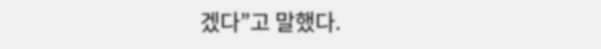겠다”고 말했다.